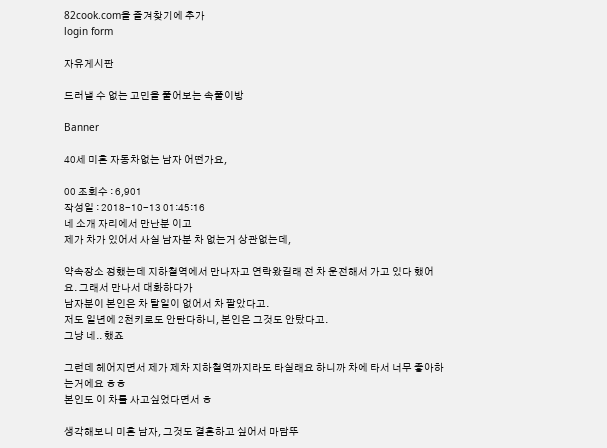82cook.com을 즐겨찾기에 추가
login form

자유게시판

드러낼 수 없는 고민을 풀어보는 속풀이방

Banner

40세 미혼 자동차없는 남자 어떤가요,

00 조회수 : 6,901
작성일 : 2018-10-13 01:45:16
네 소개 자리에서 만난분 이고
제가 차가 있어서 사실 남자분 차 없는거 상관없는데,

약속장소 정했는데 지하철역에서 만나자고 연락왔길래 전 차 운전해서 가고 있다 했어요. 그래서 만나서 대화하다가
남자분이 본인은 차 탈일이 없어서 차 팔았다고.
저도 일년에 2천키로도 안탄다하니, 본인은 그것도 안탔다고.
그냥 네.. 했죠

그런데 헤어지면서 제가 제차 지하철역까지라도 타실래요 하니까 차에 타서 너무 좋아하는거에요 ㅎㅎ
본인도 이 차를 사고싶었다면서 ㅎ

생각해보니 미혼 남자, 그것도 결혼하고 싶어서 마담뚜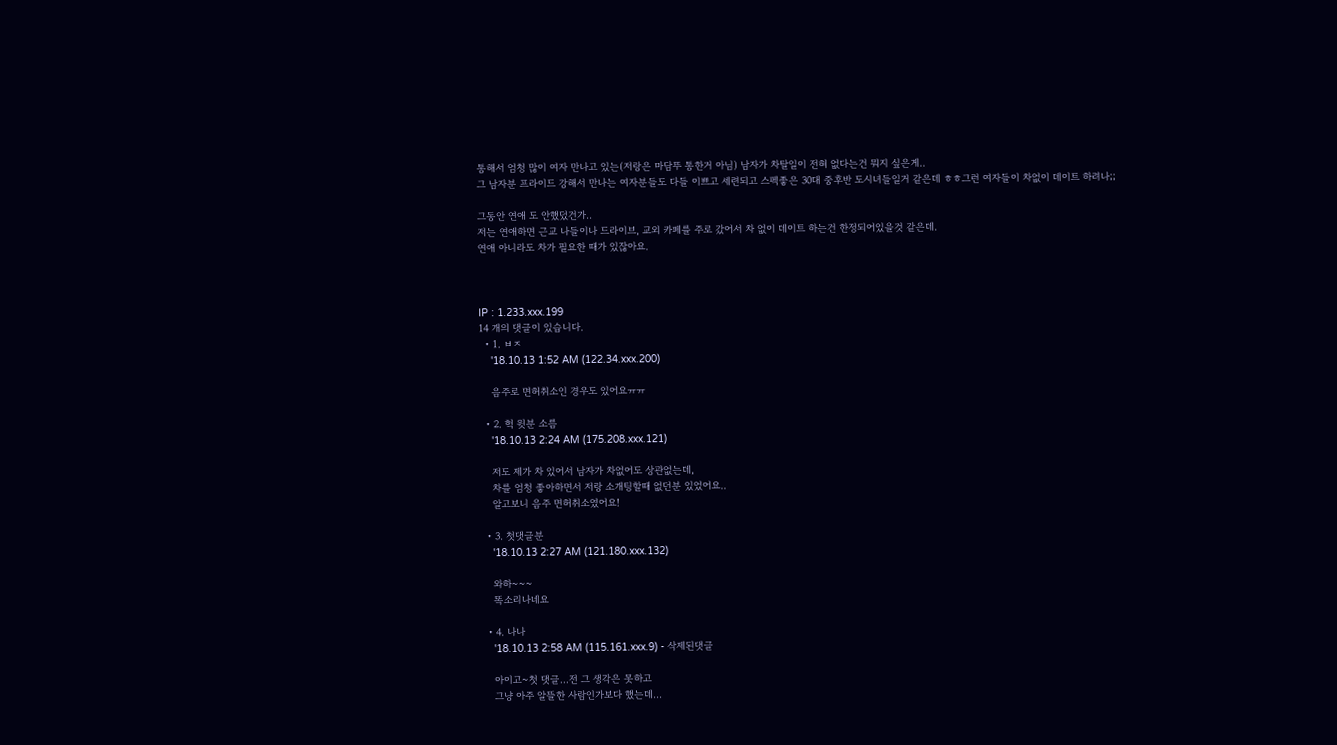통해서 엄청 많이 여자 만나고 있는(저랑은 마담뚜 통한거 아님) 남자가 차탈일이 전혀 없다는건 뭐지 싶은게..
그 남자분 프라이드 강해서 만나는 여자분들도 다들 이쁘고 세련되고 스펙좋은 30대 중후반 도시녀들일거 같은데 ㅎㅎ그런 여자들이 차없이 데이트 하려나;;

그동안 연애 도 안했덨건가..
저는 연애하면 근교 나들이나 드라이브, 교외 카페를 주로 갔어서 차 없이 데이트 하는건 한정되어있을것 같은데.
연애 아니라도 차가 필요한 때가 있잖아요.



IP : 1.233.xxx.199
14 개의 댓글이 있습니다.
  • 1. ㅂㅈ
    '18.10.13 1:52 AM (122.34.xxx.200)

    음주로 면허취소인 경우도 있어요ㅠㅠ

  • 2. 헉 윗분 소름
    '18.10.13 2:24 AM (175.208.xxx.121)

    저도 제가 차 있어서 남자가 차없어도 상관없는데,
    차를 엄청 좋아하면서 저랑 소개팅할때 없던분 있었어요..
    알고보니 음주 면허취소였어요!

  • 3. 첫댓글분
    '18.10.13 2:27 AM (121.180.xxx.132)

    와하~~~
    똑소리나네요

  • 4. 나나
    '18.10.13 2:58 AM (115.161.xxx.9) - 삭제된댓글

    아이고~첫 댓글...전 그 생각은 못하고
    그냥 아주 알뜰한 사람인가보다 했는데...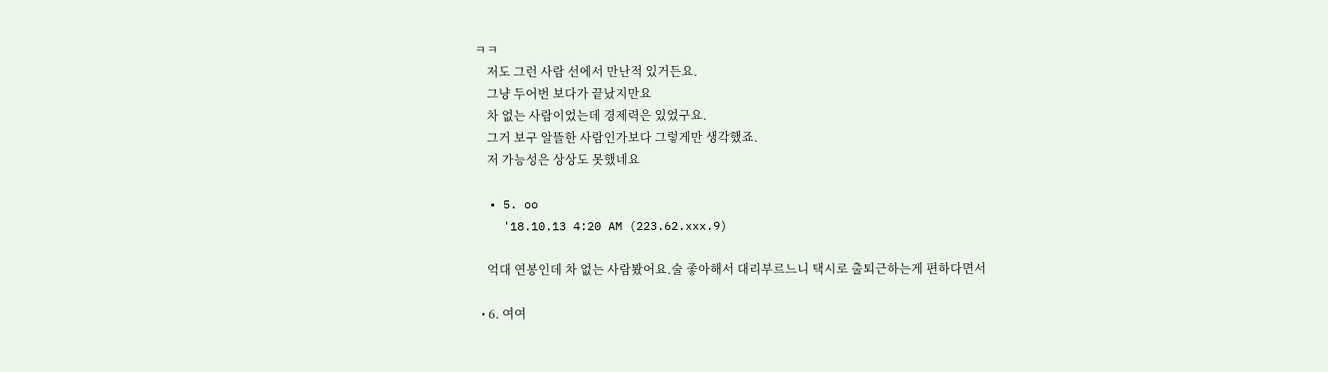ㅋㅋ
    저도 그런 사람 선에서 만난적 있거든요.
    그냥 두어번 보다가 끝났지만요
    차 없는 사람이었는데 경제력은 있었구요.
    그거 보구 알뜰한 사람인가보다 그렇게만 생각했죠.
    저 가능성은 상상도 못했네요

  • 5. oo
    '18.10.13 4:20 AM (223.62.xxx.9)

    억대 연봉인데 차 없는 사람봤어요.술 좋아해서 대리부르느니 택시로 출퇴근하는게 편하다면서

  • 6. 여여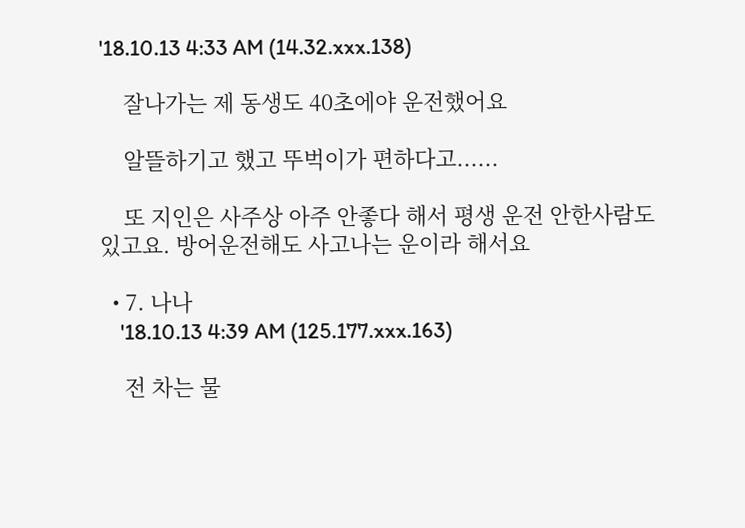'18.10.13 4:33 AM (14.32.xxx.138)

    잘나가는 제 동생도 40초에야 운전했어요

    알뜰하기고 했고 뚜벅이가 편하다고......

    또 지인은 사주상 아주 안좋다 해서 평생 운전 안한사람도 있고요. 방어운전해도 사고나는 운이라 해서요

  • 7. 나나
    '18.10.13 4:39 AM (125.177.xxx.163)

    전 차는 물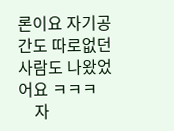론이요 자기공간도 따로없던 사람도 나왔었어요 ㅋㅋㅋ
    자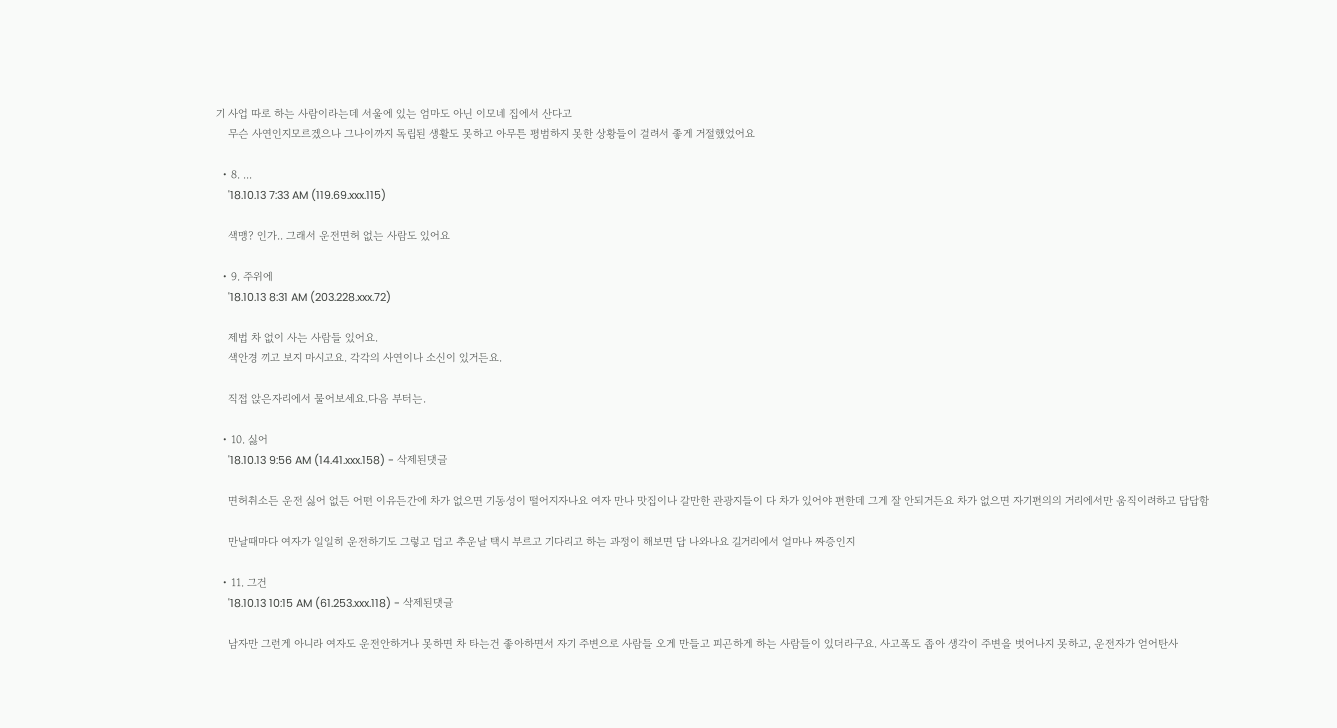기 사업 따로 하는 사람이라는데 서울에 있는 엄마도 아닌 이모네 집에서 산다고
    무슨 사연인지모르겠으나 그나이까지 독립된 생활도 못하고 아무튼 평범하지 못한 상황들이 걸려서 좋게 거절했었어요

  • 8. ...
    '18.10.13 7:33 AM (119.69.xxx.115)

    색맹? 인가.. 그래서 운전면허 없는 사람도 있어요

  • 9. 주위에
    '18.10.13 8:31 AM (203.228.xxx.72)

    제법 차 없이 사는 사람들 있어요.
    색안경 끼고 보지 마시고요. 각각의 사연이나 소신이 있거든요.

    직접 앉은자리에서 물어보세요.다음 부터는.

  • 10. 싫어
    '18.10.13 9:56 AM (14.41.xxx.158) - 삭제된댓글

    면허취소든 운전 싫어 없든 어떤 이유든간에 차가 없으면 기동성이 떨어지자나요 여자 만나 맛집이나 갈만한 관광지들이 다 차가 있어야 편한데 그게 잘 안되거든요 차가 없으면 자기편의의 거리에서만 움직이려하고 답답함

    만날때마다 여자가 일일히 운전하기도 그렇고 덥고 추운날 택시 부르고 기다리고 하는 과정이 해보면 답 나와나요 길거리에서 얼마나 짜증인지

  • 11. 그건
    '18.10.13 10:15 AM (61.253.xxx.118) - 삭제된댓글

    남자만 그런게 아니라 여자도 운전안하거나 못하면 차 타는건 좋아하면서 자기 주변으로 사람들 오게 만들고 피곤하게 하는 사람들이 있더라구요. 사고폭도 좁아 생각이 주변을 벗어나지 못하고, 운전자가 얻어탄사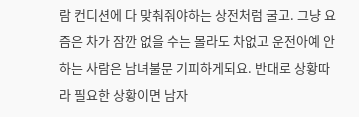람 컨디션에 다 맞춰줘야하는 상전처럼 굴고. 그냥 요즘은 차가 잠깐 없을 수는 몰라도 차없고 운전아예 안하는 사람은 남녀불문 기피하게되요. 반대로 상황따라 필요한 상황이면 남자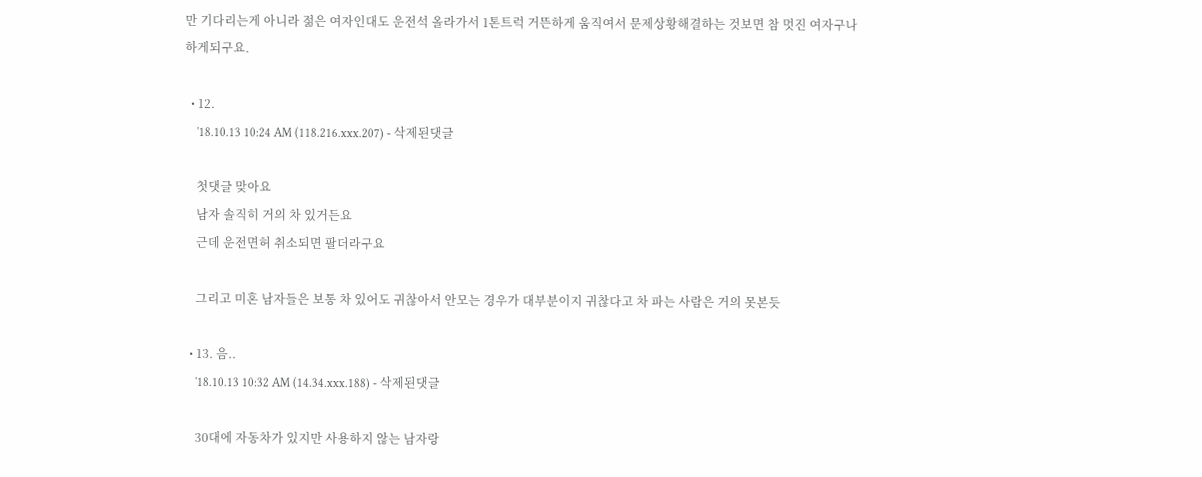만 기다리는게 아니라 젊은 여자인대도 운전석 올라가서 1톤트럭 거뜬하게 움직여서 문제상황해결하는 것보면 참 멋진 여자구나 하게되구요.

  • 12.
    '18.10.13 10:24 AM (118.216.xxx.207) - 삭제된댓글

    첫댓글 맞아요
    남자 솔직히 거의 차 있거든요
    근데 운전면허 취소되면 팔더라구요

    그리고 미혼 남자들은 보통 차 있어도 귀찮아서 안모는 경우가 대부분이지 귀찮다고 차 파는 사람은 거의 못본듯

  • 13. 음..
    '18.10.13 10:32 AM (14.34.xxx.188) - 삭제된댓글

    30대에 자동차가 있지만 사용하지 않는 남자랑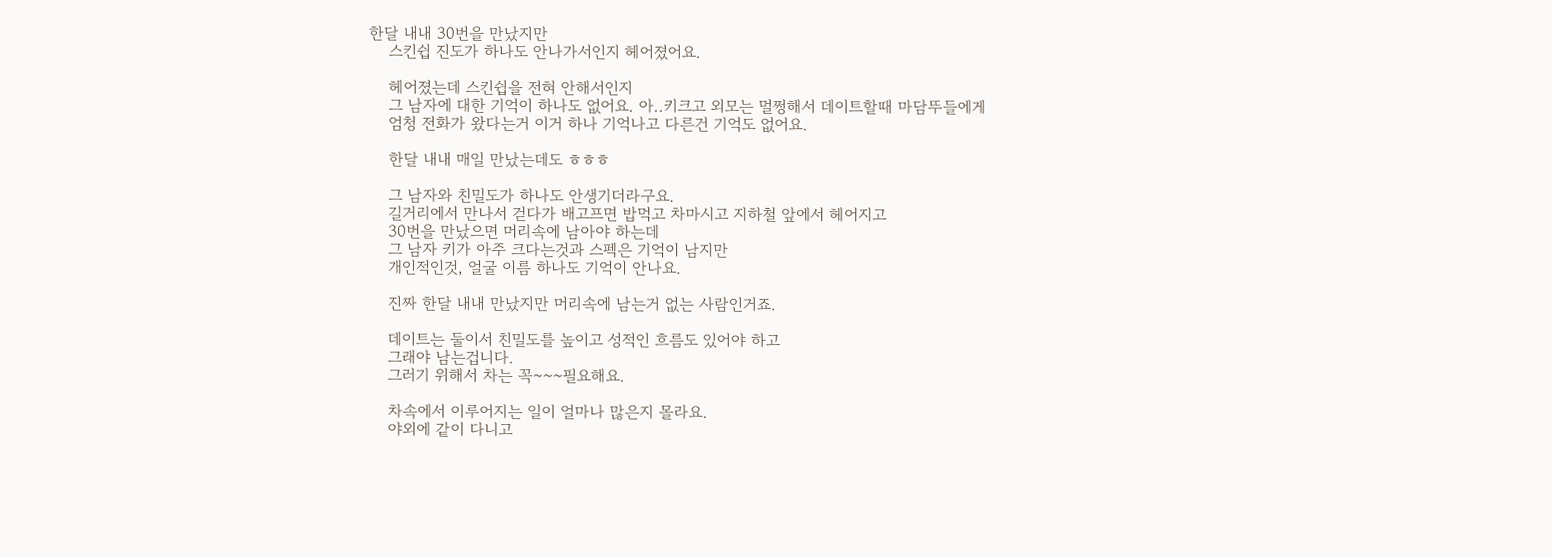한달 내내 30번을 만났지만
    스킨쉽 진도가 하나도 안나가서인지 헤어졌어요.

    헤어졌는데 스킨쉽을 전혀 안해서인지
    그 남자에 대한 기억이 하나도 없어요. 아..키크고 외모는 멀쩡해서 데이트할때 마담뚜들에게
    엄청 전화가 왔다는거 이거 하나 기억나고 다른건 기억도 없어요.

    한달 내내 매일 만났는데도 ㅎㅎㅎ

    그 남자와 친밀도가 하나도 안생기더라구요.
    길거리에서 만나서 걷다가 배고프면 밥먹고 차마시고 지하철 앞에서 헤어지고
    30번을 만났으면 머리속에 남아야 하는데
    그 남자 키가 아주 크다는것과 스펙은 기억이 남지만
    개인적인것, 얼굴 이름 하나도 기억이 안나요.

    진짜 한달 내내 만났지만 머리속에 남는거 없는 사람인거죠.

    데이트는 둘이서 친밀도를 높이고 성적인 흐름도 있어야 하고
    그래야 남는겁니다.
    그러기 위해서 차는 꼭~~~필요해요.

    차속에서 이루어지는 일이 얼마나 많은지 몰라요.
    야외에 같이 다니고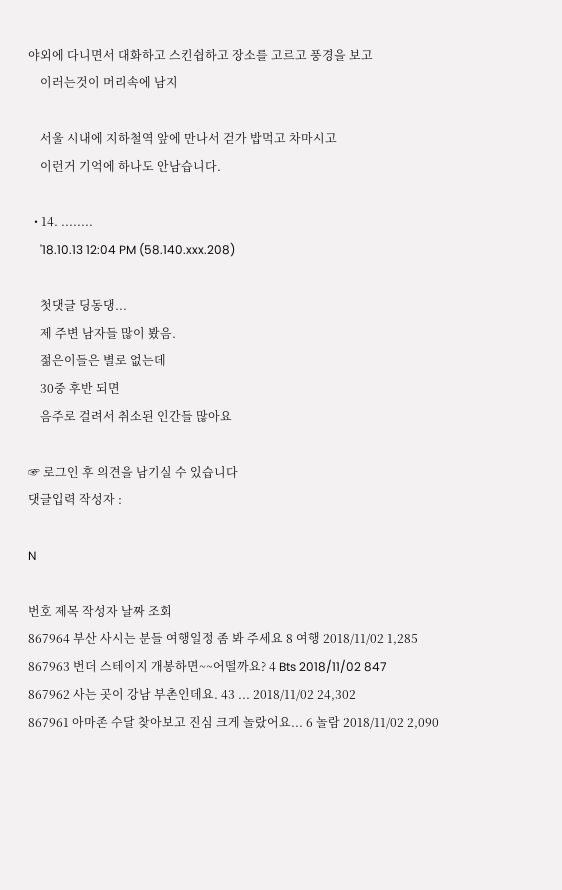야외에 다니면서 대화하고 스킨쉽하고 장소를 고르고 풍경을 보고
    이러는것이 머리속에 남지

    서울 시내에 지하철역 앞에 만나서 걷가 밥먹고 차마시고
    이런거 기억에 하나도 안남습니다.

  • 14. ........
    '18.10.13 12:04 PM (58.140.xxx.208)

    첫댓글 딩동댕...
    제 주변 남자들 많이 봤음.
    젊은이들은 별로 없는데
    30중 후반 되면
    음주로 걸려서 취소된 인간들 많아요

☞ 로그인 후 의견을 남기실 수 있습니다
댓글입력 작성자 :

N

번호 제목 작성자 날짜 조회
867964 부산 사시는 분들 여행일정 좀 봐 주세요 8 여행 2018/11/02 1,285
867963 번더 스테이지 개봉하면~~어떨까요? 4 Bts 2018/11/02 847
867962 사는 곳이 강남 부촌인데요. 43 ... 2018/11/02 24,302
867961 아마존 수달 찾아보고 진심 크게 놀랐어요... 6 놀람 2018/11/02 2,090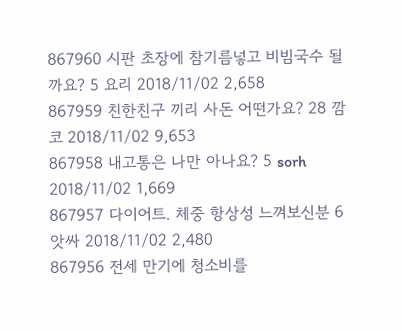867960 시판 초장에 참기름넣고 비빔국수 될까요? 5 요리 2018/11/02 2,658
867959 친한친구 끼리 사돈 어떤가요? 28 깜코 2018/11/02 9,653
867958 내고통은 나만 아나요? 5 sorh 2018/11/02 1,669
867957 다이어트. 체중 항상성 느껴보신분 6 앗싸 2018/11/02 2,480
867956 전세 만기에 청소비를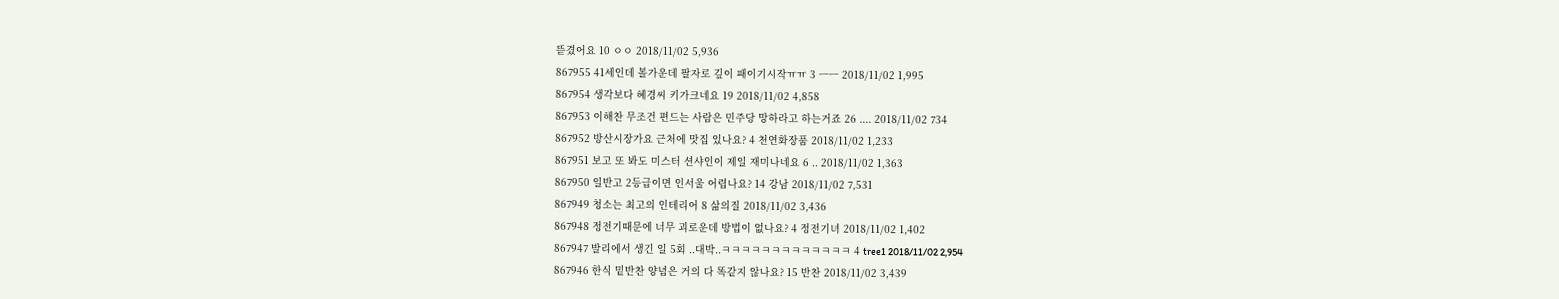뜯겼어요 10 ㅇㅇ 2018/11/02 5,936
867955 41세인데 볼가운데 팔자로 깊이 패이기시작ㅠㅠ 3 ㅡㅡ 2018/11/02 1,995
867954 생각보다 혜경씨 키가크네요 19 2018/11/02 4,858
867953 이해찬 무조건 편드는 사람은 민주당 망하라고 하는거죠 26 .... 2018/11/02 734
867952 방산시장가요 근처에 맛집 있나요? 4 천연화장품 2018/11/02 1,233
867951 보고 또 봐도 미스터 션샤인이 제일 재미나네요 6 .. 2018/11/02 1,363
867950 일반고 2등급이면 인서울 어렵나요? 14 강남 2018/11/02 7,531
867949 청소는 최고의 인테리어 8 삶의질 2018/11/02 3,436
867948 정전기때문에 너무 괴로운데 방법이 없나요? 4 정전기녀 2018/11/02 1,402
867947 발리에서 생긴 일 5회 ..대박..ㅋㅋㅋㅋㅋㅋㅋㅋㅋㅋㅋㅋㅋ 4 tree1 2018/11/02 2,954
867946 한식 밑반찬 양념은 거의 다 똑같지 않나요? 15 반찬 2018/11/02 3,439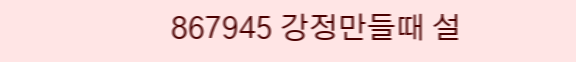867945 강정만들때 설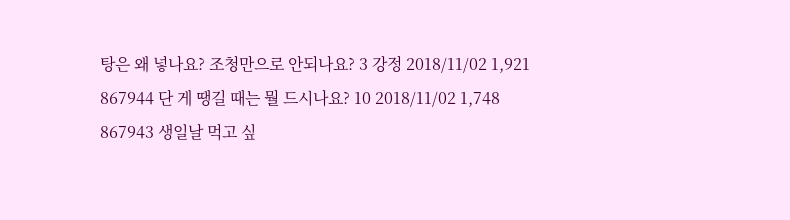탕은 왜 넣나요? 조청만으로 안되나요? 3 강정 2018/11/02 1,921
867944 단 게 땡길 때는 뭘 드시나요? 10 2018/11/02 1,748
867943 생일날 먹고 싶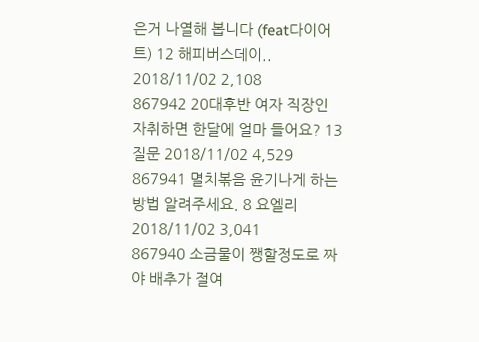은거 나열해 봅니다 (feat다이어트) 12 해피버스데이.. 2018/11/02 2,108
867942 20대후반 여자 직장인 자취하면 한달에 얼마 들어요? 13 질문 2018/11/02 4,529
867941 멸치볶음 윤기나게 하는 방법 알려주세요. 8 요엘리 2018/11/02 3,041
867940 소금물이 쨍할정도로 짜야 배추가 절여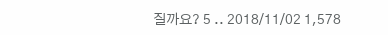질까요? 5 .. 2018/11/02 1,578